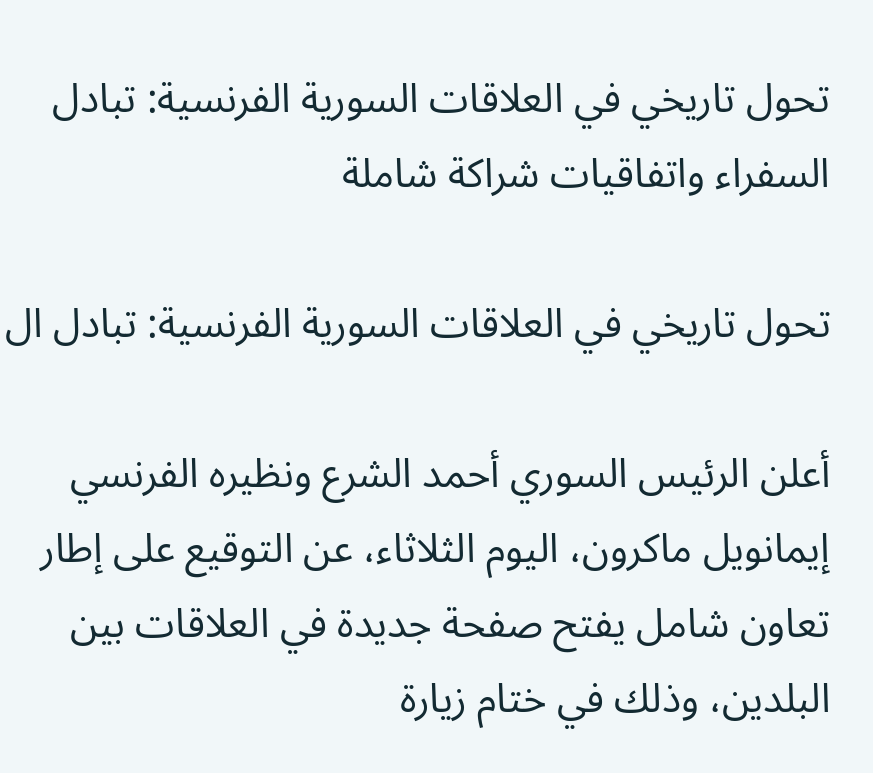تحول تاريخي في العلاقات السورية الفرنسية: تبادل السفراء واتفاقيات شراكة شاملة

تحول تاريخي في العلاقات السورية الفرنسية: تبادل ال

أعلن الرئيس السوري أحمد الشرع ونظيره الفرنسي إيمانويل ماكرون، اليوم الثلاثاء، عن التوقيع على إطار تعاون شامل يفتح صفحة جديدة في العلاقات بين البلدين، وذلك في ختام زيارة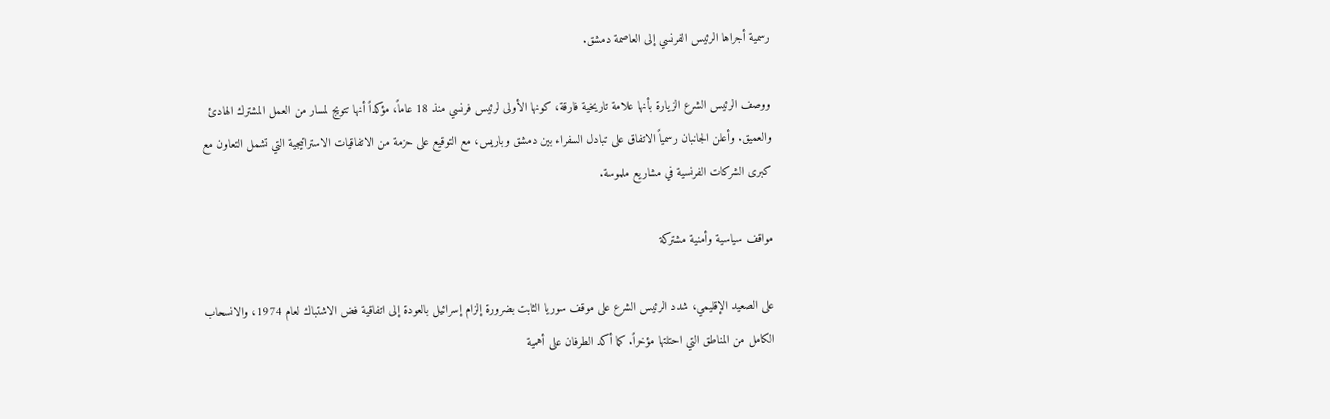رسمية أجراها الرئيس الفرنسي إلى العاصمة دمشق.

ووصف الرئيس الشرع الزيارة بأنها علامة تاريخية فارقة، كونها الأولى لرئيس فرنسي منذ 18 عاماً، مؤكداً أنها تتويج لمسار من العمل المشترك الهادئ والعميق. وأعلن الجانبان رسمياً الاتفاق على تبادل السفراء بين دمشق وباريس، مع التوقيع على حزمة من الاتفاقيات الاستراتيجية التي تشمل التعاون مع كبرى الشركات الفرنسية في مشاريع ملموسة.

مواقف سياسية وأمنية مشتركة

على الصعيد الإقليمي، شدد الرئيس الشرع على موقف سوريا الثابت بضرورة إلزام إسرائيل بالعودة إلى اتفاقية فض الاشتباك لعام 1974، والانسحاب الكامل من المناطق التي احتلتها مؤخراً. كما أكد الطرفان على أهمية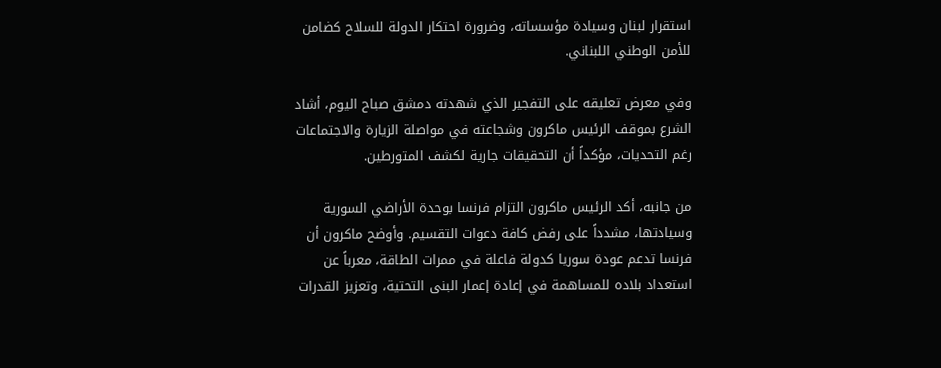استقرار لبنان وسيادة مؤسساته، وضرورة احتكار الدولة للسلاح كضامن للأمن الوطني اللبناني.

وفي معرض تعليقه على التفجير الذي شهدته دمشق صباح اليوم، أشاد الشرع بموقف الرئيس ماكرون وشجاعته في مواصلة الزيارة والاجتماعات رغم التحديات، مؤكداً أن التحقيقات جارية لكشف المتورطين.

من جانبه، أكد الرئيس ماكرون التزام فرنسا بوحدة الأراضي السورية وسيادتها، مشدداً على رفض كافة دعوات التقسيم. وأوضح ماكرون أن فرنسا تدعم عودة سوريا كدولة فاعلة في ممرات الطاقة، معرباً عن استعداد بلاده للمساهمة في إعادة إعمار البنى التحتية، وتعزيز القدرات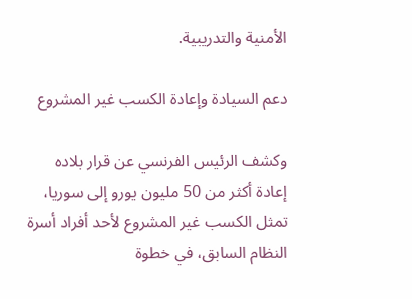الأمنية والتدريبية.

دعم السيادة وإعادة الكسب غير المشروع

وكشف الرئيس الفرنسي عن قرار بلاده إعادة أكثر من 50 مليون يورو إلى سوريا، تمثل الكسب غير المشروع لأحد أفراد أسرة النظام السابق، في خطوة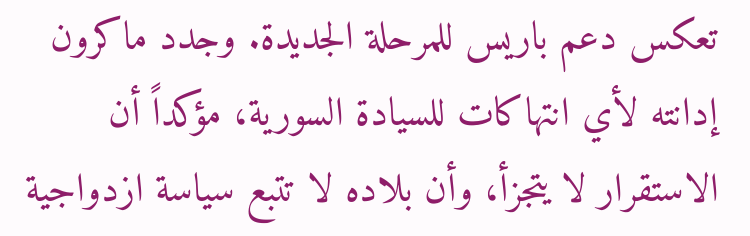تعكس دعم باريس للمرحلة الجديدة. وجدد ماكرون إدانته لأي انتهاكات للسيادة السورية، مؤكداً أن الاستقرار لا يتجزأ، وأن بلاده لا تتبع سياسة ازدواجية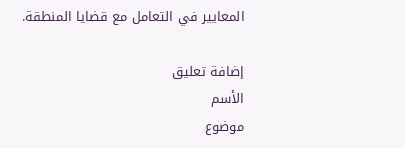المعايير في التعامل مع قضايا المنطقة.

إضافة تعليق
الأسم
موضوع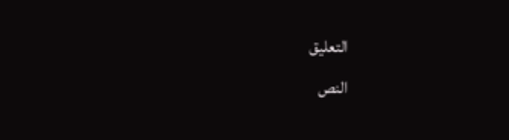التعليق
النص